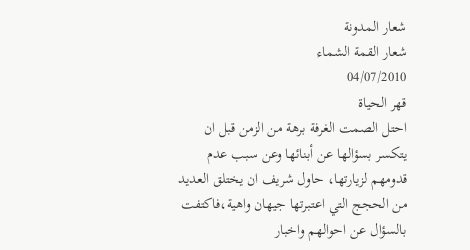شعار المدونة
شعار القمة الشماء
04/07/2010
قهر الحياة
احتل الصمت الغرفة برهة من الزمن قبل ان يتكسر بسؤالها عن أبنائها وعن سبب عدم قدومهم لزيارتها، حاول شريف ان يختلق العديد من الحجج التي اعتبرتها جيهان واهية،فاكتفت بالسؤال عن احوالهم واخبار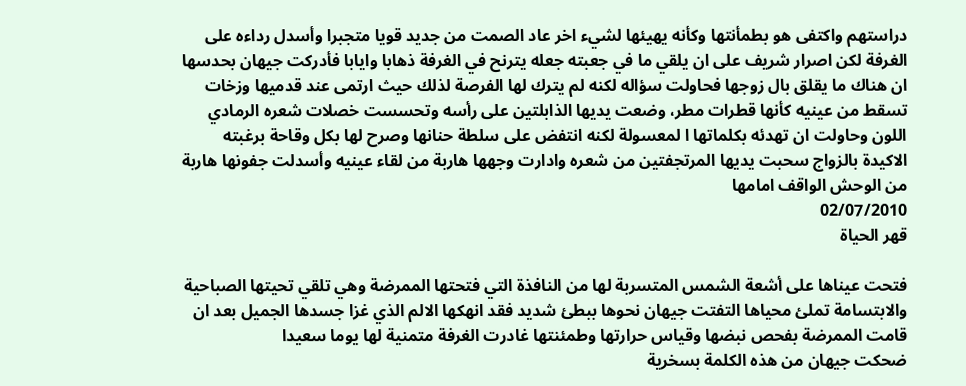دراستهم واكتفى هو بطمأنتها وكأنه يهيئها لشيء اخر عاد الصمت من جديد قويا متجبرا وأسدل رداءه على الغرفة لكن اصرار شريف على ان يلقي ما في جعبته جعله يترنح في الغرفة ذهابا وايابا فأدركت جيهان بحدسها ان هناك ما يقلق بال زوجها فحاولت سؤاله لكنه لم يترك لها الفرصة لذلك حيث ارتمى عند قدميها وزخات تسقط من عينيه كأنها قطرات مطر، وضعت يديها الذابلتين على رأسه وتحسست خصلات شعره الرمادي اللون وحاولت ان تهدئه بكلماتها ا لمعسولة لكنه انتفض على سلطة حنانها وصرح لها بكل وقاحة برغبته الاكيدة بالزواج سحبت يديها المرتجفتين من شعره وادارت وجهها هاربة من لقاء عينيه وأسدلت جفونها هاربة من الوحش الواقف امامها
02/07/2010
قهر الحياة

فتحت عيناها على أشعة الشمس المتسربة لها من النافذة التي فتحتها الممرضة وهي تلقي تحيتها الصباحية والابتسامة تملئ محياها التفتت جيهان نحوها ببطئ شديد فقد انهكها الالم الذي غزا جسدها الجميل بعد ان قامت الممرضة بفحص نبضها وقياس حرارتها وطمئنتها غادرت الغرفة متمنية لها يوما سعيدا
ضحكت جيهان من هذه الكلمة بسخرية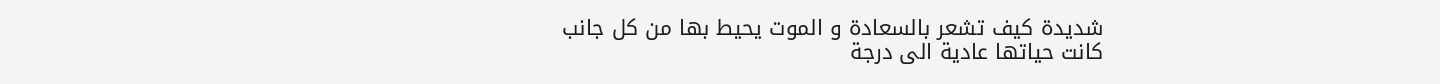شديدة كيف تشعر بالسعادة و الموت يحيط بها من كل جانب
كانت حياتها عادية الى درجة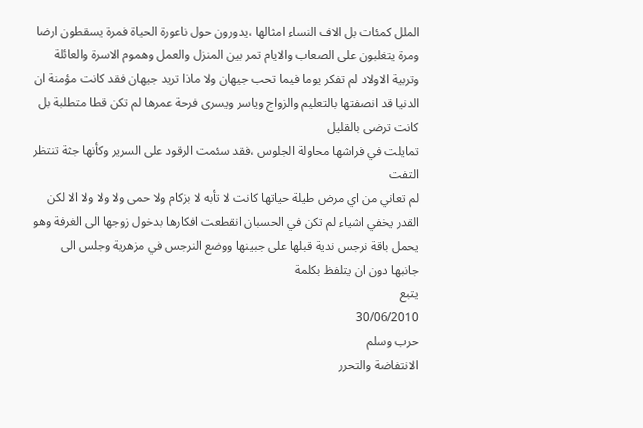الملل كمئات بل الاف النساء امثالها ،يدورون حول ناعورة الحياة فمرة يسقطون ارضا ومرة يتغلبون على الصعاب والايام تمر بين المنزل والعمل وهموم الاسرة والعائلة وتربية الاولاد لم تفكر يوما فيما تحب جيهان ولا ماذا تريد جيهان فقد كانت مؤمنة ان الدنيا قد انصفتها بالتعليم والزواج وياسر ويسرى فرحة عمرها لم تكن قطا متطلبة بل كانت ترضى بالقليل
تمايلت في فراشها محاولة الجلوس ،فقد سئمت الرقود على السرير وكأنها جثة تنتظر التفت
لم تعاني من اي مرض طيلة حياتها كانت لا تأبه لا بزكام ولا حمى ولا ولا ولا الا لكن القدر يخفي اشياء لم تكن في الحسبان انقطعت افكارها بدخول زوجها الى الغرفة وهو يحمل باقة نرجس ندية قبلها على جبينها ووضع النرجس في مزهرية وجلس الى جانبها دون ان يتلفظ بكلمة
يتبع
30/06/2010
حرب وسلم
الانتفاضة والتحرر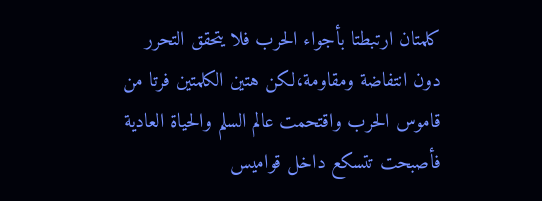كلمتان ارتبطتا بأجواء الحرب فلا يتحقق التحرر دون انتفاضة ومقاومة،لكن هتين الكلمتين فرتا من قاموس الحرب واقتحمت عالم السلم والحياة العادية فأصبحت تتسكع داخل قواميس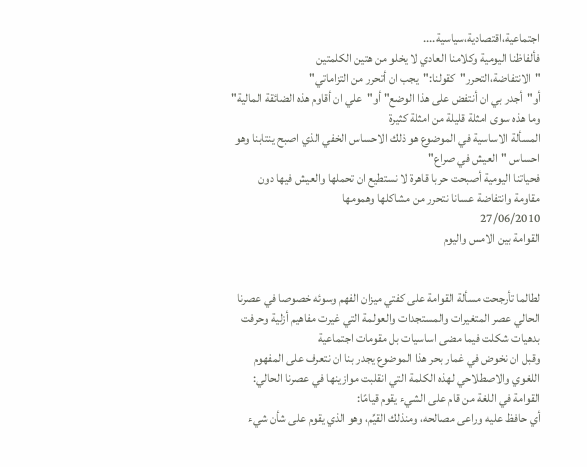اجتماعية،اقتصادية،سياسية....
فألفاظنا اليومية وكلامنا العادي لا يخلو من هتين الكلمتين "الانتفاضة،التحرر"كقولنا:"يجب ان أتحرر من التزاماتي"
أو"أجدر بي ان أنتفض على هذا الوضع" أو"علي ان أقاوم هذه الضائقة المالية" وما هذه سوى امثلة قليلة من امثلة كثيرة
المسألة الاساسية في الموضوع هو ذلك الاحساس الخفي الذي اصبح ينتابنا وهو احساس "العيش في صراع"
فحياتنا اليومية أصبحت حربا قاهرة لا نستطيع ان تحملها والعيش فيها دون مقاومة وانتفاضة عسانا نتحرر من مشاكلها وهمومها
27/06/2010
القوامة بين الامس واليوم


لطالما تأرجحت مسألة القوامة على كفتي ميزان الفهم وسوئه خصوصا في عصرنا الحالي عصر المتغيرات والمستجدات والعولمة التي غيرت مفاهيم أزلية وحرفت بدهيات شكلت فيما مضى اساسيات بل مقومات اجتماعية
وقبل ان نخوض في غمار بحر هذا الموضوع يجدر بنا ان نتعرف على المفهوم اللغوي والاصطلاحي لهذه الكلمة التي انقلبت موازينها في عصرنا الحالي:
القوامة في اللغة من قام على الشيء يقوم قيامًا:
أي حافظ عليه وراعى مصالحه، ومنذلك القيِّم، وهو الذي يقوم على شأن شيء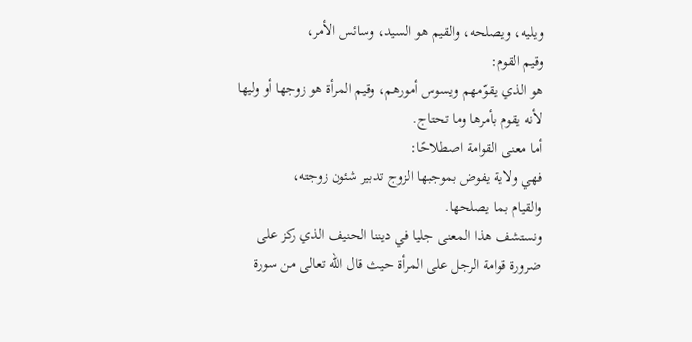ويليه، ويصلحه، والقيم هو السيد، وسائس الأمر،
وقيم القوم:
هو الذي يقوّمهم ويسوس أمورهم، وقيم المرأة هو زوجها أو وليها
لأنه يقوم بأمرها وما تحتاج.
أما معنى القوامة اصطلاحًا:
فهي ولاية يفوض بموجبها الزوج تدبير شئون زوجته،
والقيام بما يصلحها.
ونستشف هذا المعنى جليا في ديننا الحنيف الذي ركز على ضرورة قوامة الرجل على المرأة حيث قال الله تعالى من سورة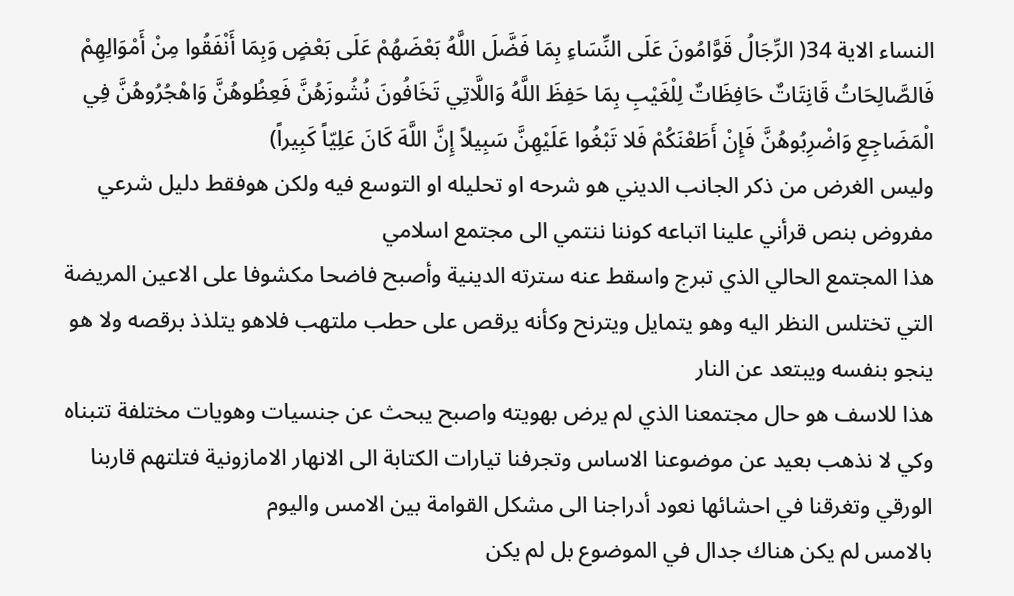النساء الاية 34( الرِّجَالُ قَوَّامُونَ عَلَى النِّسَاءِ بِمَا فَضَّلَ اللَّهُ بَعْضَهُمْ عَلَى بَعْضٍ وَبِمَا أَنْفَقُوا مِنْ أَمْوَالِهِمْ فَالصَّالِحَاتُ قَانِتَاتٌ حَافِظَاتٌ لِلْغَيْبِ بِمَا حَفِظَ اللَّهُ وَاللَّاتِي تَخَافُونَ نُشُوزَهُنَّ فَعِظُوهُنَّ وَاهْجُرُوهُنَّ فِي الْمَضَاجِعِ وَاضْرِبُوهُنَّ فَإِنْ أَطَعْنَكُمْ فَلا تَبْغُوا عَلَيْهِنَّ سَبِيلاً إِنَّ اللَّهَ كَانَ عَلِيّاً كَبِيراً)
وليس الغرض من ذكر الجانب الديني هو شرحه او تحليله او التوسع فيه ولكن هوفقط دليل شرعي مفروض بنص قرأني علينا اتباعه كوننا ننتمي الى مجتمع اسلامي
هذا المجتمع الحالي الذي تبرج واسقط عنه سترته الدينية وأصبح فاضحا مكشوفا على الاعين المريضة التي تختلس النظر اليه وهو يتمايل ويترنح وكأنه يرقص على حطب ملتهب فلاهو يتلذذ برقصه ولا هو ينجو بنفسه ويبتعد عن النار
هذا للاسف هو حال مجتمعنا الذي لم يرض بهويته واصبح يبحث عن جنسيات وهويات مختلفة تتبناه
وكي لا نذهب بعيد عن موضوعنا الاساس وتجرفنا تيارات الكتابة الى الانهار الامازونية فتلتهم قاربنا الورقي وتغرقنا في احشائها نعود أدراجنا الى مشكل القوامة بين الامس واليوم
بالامس لم يكن هناك جدال في الموضوع بل لم يكن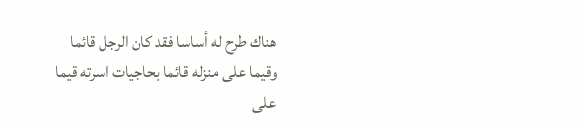هناك طرح له أساسا فقد كان الرجل قائما وقيما على منزله قائما بحاجيات اسرته قيما على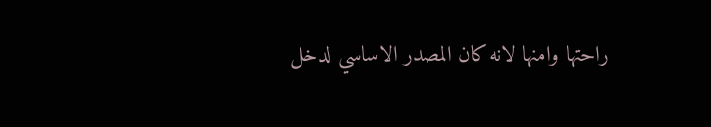راحتها وامنها لانه كان المصدر الاساسي لدخل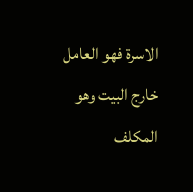الاسرة فهو العامل خارج البيت وهو المكلف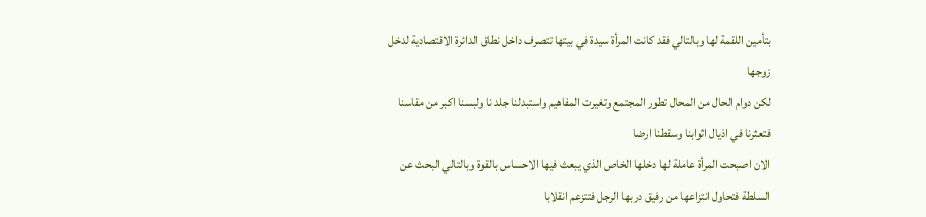بتأمين اللقمة لها وبالتالي فقد كانت المرأة سيدة في بيتها تتصرف داخل نطاق الدائرة الاقتصادية لدخل زوجها
لكن دوام الحال من المحال تطور المجتمع وتغيرت المفاهيم واستبدلنا جلد نا ولبسنا اكبر من مقاسنا فتعثرنا في اذيال اثوابنا وسقطنا ارضا
الان اصبحت المرأة عاملة لها دخلها الخاص الذي يبعث فيها الاحساس بالقوة وبالتالي البحث عن السلطة فتحاول انتزاعها من رفيق دربها الرجل فتتزعم انقلابا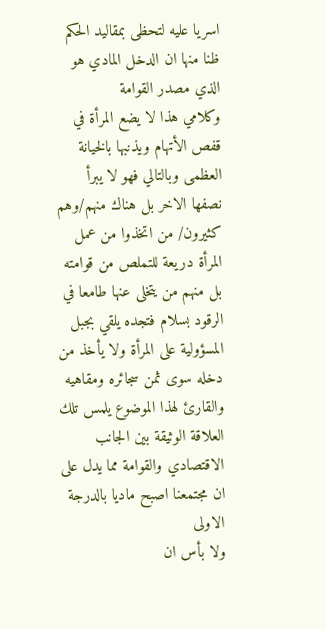اسريا عليه لتحظى بمقاليد الحكم ظنا منها ان الدخل المادي هو الذي مصدر القوامة
وكلامي هذا لا يضع المرأة في قفص الأتهام ويذنبها بالخيانة العظمى وبالتالي فهو لا يبرأ نصفها الاخر بل هناك منهم/وهم كثيرون/ من اتخذوا من عمل المرأة دريعة للتملص من قوامته بل منهم من يتخلى عنها طامعا في الرقود بسلام فتجده يلقي بجبل المسؤولية على المرأة ولا يأخذ من دخله سوى ثمن سجائره ومقاهيه
والقارئ لهذا الموضوع يلمس تلك العلاقة الوثيقة بين الجانب الاقتصادي والقوامة مما يدل على ان مجتمعنا اصبح ماديا بالدرجة الاولى
ولا بأس ان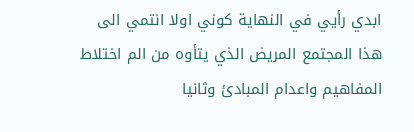ابدي رأيي في النهاية كوني اولا انتمي الى هذا المجتمع المريض الذي يتأوه من الم اختلاط المفاهيم واعدام المبادئ وثانيا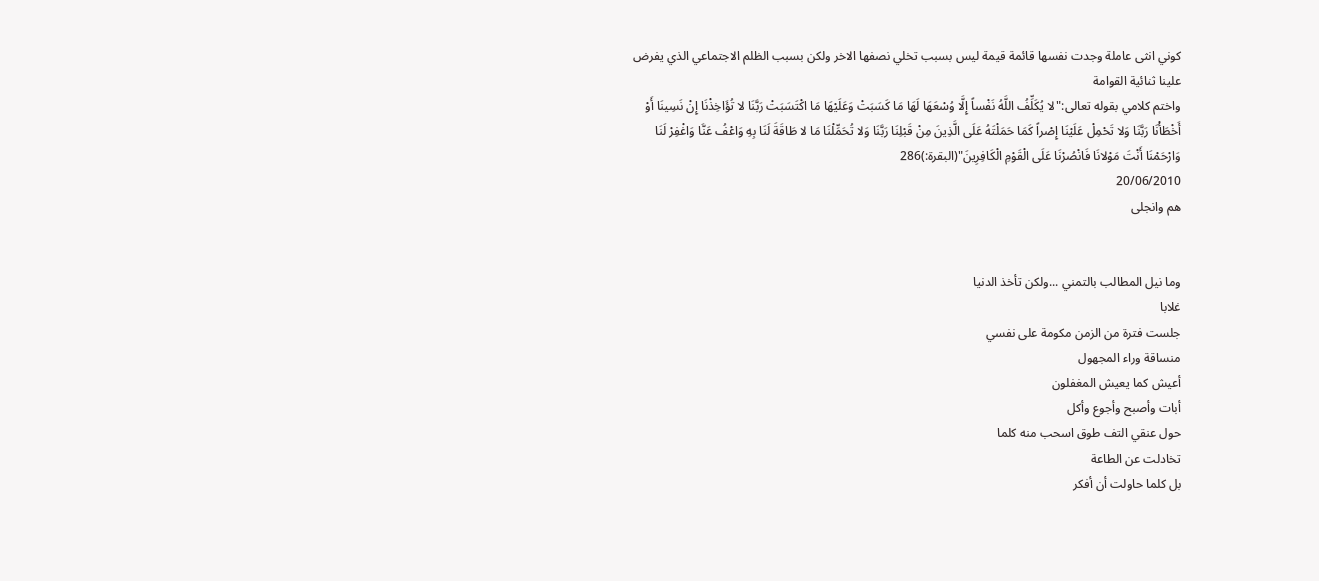كوني انثى عاملة وجدت نفسها قائمة قيمة ليس بسبب تخلي نصفها الاخر ولكن بسبب الظلم الاجتماعي الذي يفرض علينا ثنائية القوامة
واختم كلامي بقوله تعالى:"لا يُكَلِّفُ اللَّهُ نَفْساً إِلَّا وُسْعَهَا لَهَا مَا كَسَبَتْ وَعَلَيْهَا مَا اكْتَسَبَتْ رَبَّنَا لا تُؤَاخِذْنَا إِنْ نَسِينَا أَوْ أَخْطَأْنَا رَبَّنَا وَلا تَحْمِلْ عَلَيْنَا إِصْراً كَمَا حَمَلْتَهُ عَلَى الَّذِينَ مِنْ قَبْلِنَا رَبَّنَا وَلا تُحَمِّلْنَا مَا لا طَاقَةَ لَنَا بِهِ وَاعْفُ عَنَّا وَاغْفِرْ لَنَا وَارْحَمْنَا أَنْتَ مَوْلانَا فَانْصُرْنَا عَلَى الْقَوْمِ الْكَافِرِينَ"(البقرة:)286
20/06/2010
هم وانجلى


وما نيل المطالب بالتمني ...ولكن تأخذ الدنيا
غلابا
جلست فترة من الزمن مكومة على نفسي
منساقة وراء المجهول
أعيش كما يعيش المغفلون
أبات وأصبح وأجوع وأكل
حول عنقي التف طوق اسحب منه كلما
تخادلت عن الطاعة
بل كلما حاولت أن أفكر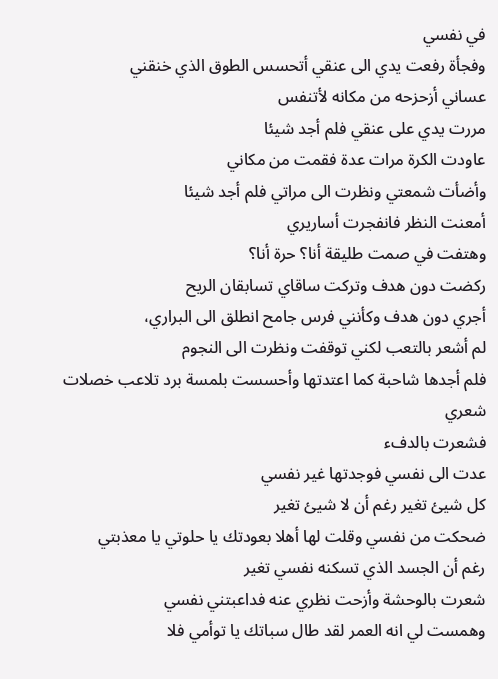في نفسي
وفجأة رفعت يدي الى عنقي أتحسس الطوق الذي خنقني
عساني أزحزحه من مكانه لأتنفس
مررت يدي على عنقي فلم أجد شيئا
عاودت الكرة مرات عدة فقمت من مكاني
وأضأت شمعتي ونظرت الى مراتي فلم أجد شيئا
أمعنت النظر فانفجرت أساريري
وهتفت في صمت طليقة أنا؟ حرة أنا؟
ركضت دون هدف وتركت ساقاي تسابقان الريح
أجري دون هدف وكأنني فرس جامح انطلق الى البراري،
لم أشعر بالتعب لكني توقفت ونظرت الى النجوم
فلم أجدها شاحبة كما اعتدتها وأحسست بلمسة برد تلاعب خصلات شعري
فشعرت بالدفء
عدت الى نفسي فوجدتها غير نفسي
كل شيئ تغير رغم أن لا شيئ تغير
ضحكت من نفسي وقلت لها أهلا بعودتك يا حلوتي يا معذبتي
رغم أن الجسد الذي تسكنه نفسي تغير
شعرت بالوحشة وأزحت نظري عنه فداعبتني نفسي
وهمست لي انه العمر لقد طال سباتك يا توأمي فلا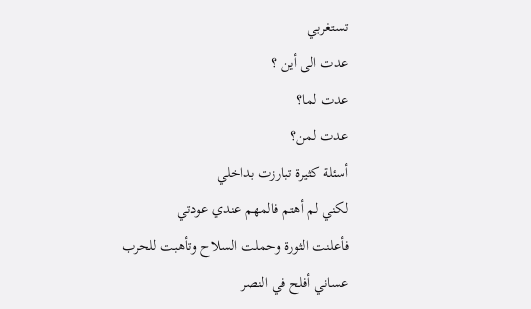تستغربي
عدت الى أين ؟
عدت لما؟
عدت لمن؟
أسئلة كثيرة تبارزت بداخلي
لكني لم أهتم فالمهم عندي عودتي
فأعلنت الثورة وحملت السلاح وتأهبت للحرب
عساني أفلح في النصر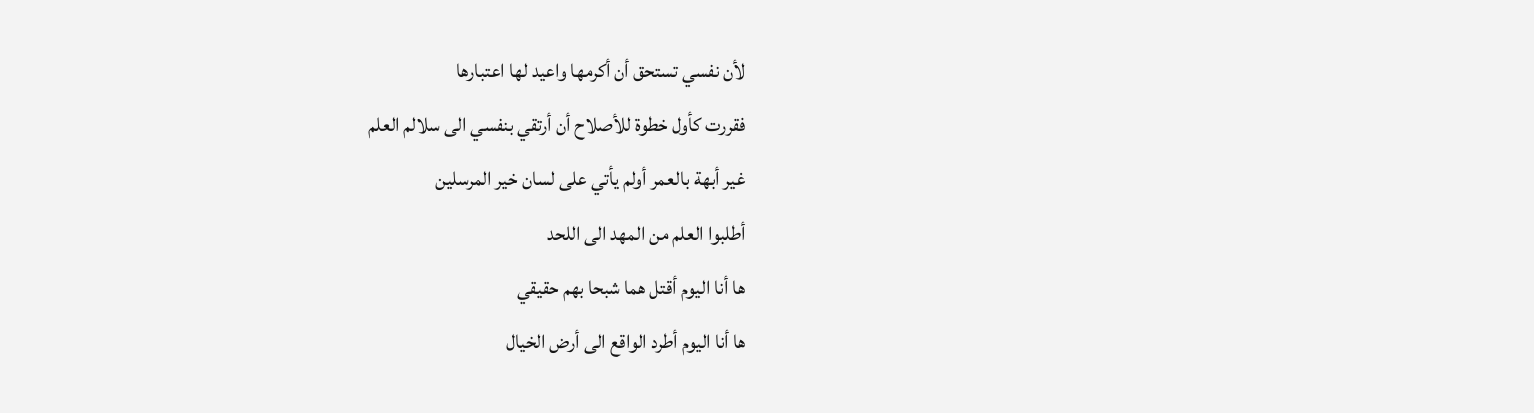لأن نفسي تستحق أن أكرمها واعيد لها اعتبارها
فقررت كأول خطوة للأصلاح أن أرتقي بنفسي الى سلالم العلم
غير أبهة بالعمر أولم يأتي على لسان خير المرسلين
أطلبوا العلم من المهد الى اللحد
ها أنا اليوم أقتل هما شبحا بهم حقيقي
ها أنا اليوم أطرد الواقع الى أرض الخيال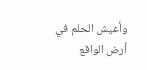وأعيش الحلم في أرض الواقع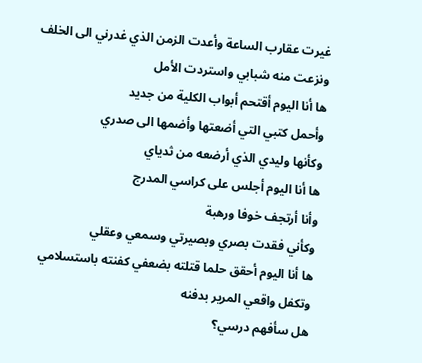غيرت عقارب الساعة وأعدت الزمن الذي غدرني الى الخلف
ونزعت منه شبابي واستردت الأمل
ها أنا اليوم أقتحم أبواب الكلية من جديد
وأحمل كتبي التي أضعتها وأضمها الى صدري
وكأنها وليدي الذي أرضعه من ثدياي
ها أنا اليوم أجلس على كراسي المدرج
وأنا أرتجف خوفا ورهبة
وكأني فقدت بصري وبصيرتي وسمعي وعقلي
ها أنا اليوم أحقق حلما قتلته بضعفي كفنته باستسلامي
وتكفل واقعي المرير بدفنه
هل سأفهم درسي؟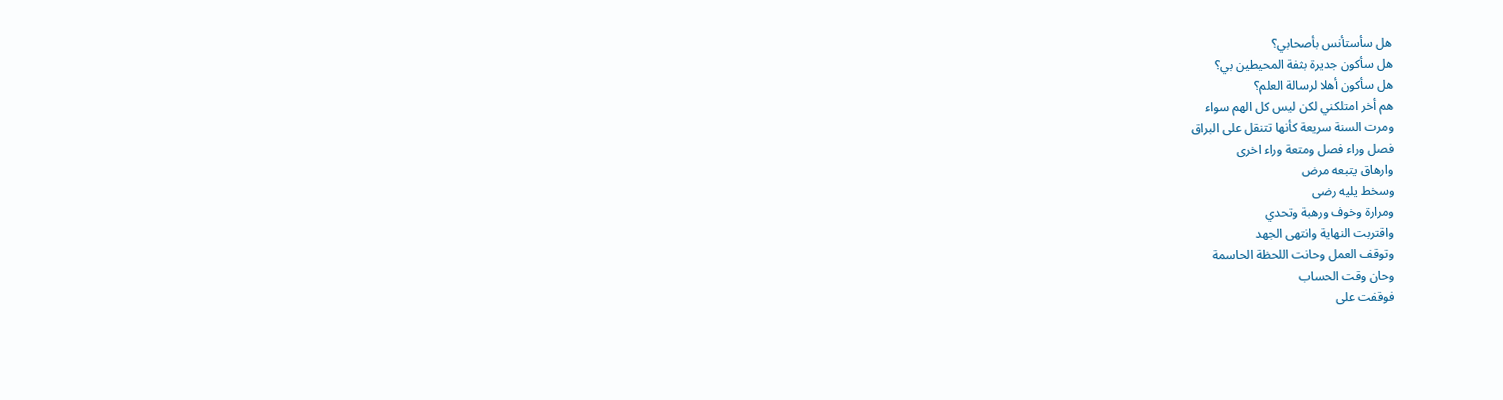هل سأستأنس بأصحابي؟
هل سأكون جديرة بثفة المحيطين بي؟
هل سأكون أهلا لرسالة العلم؟
هم أخر امتلكني لكن ليس كل الهم سواء
ومرت السنة سريعة كأنها تتنقل على البراق
فصل وراء فصل ومتعة وراء اخرى
وارهاق يتبعه مرض
وسخط يليه رضى
ومرارة وخوف ورهبة وتحدي
واقتربت النهاية وانتهى الجهد
وتوقف العمل وحانت اللحظة الحاسمة
وحان وقت الحساب
فوقفت على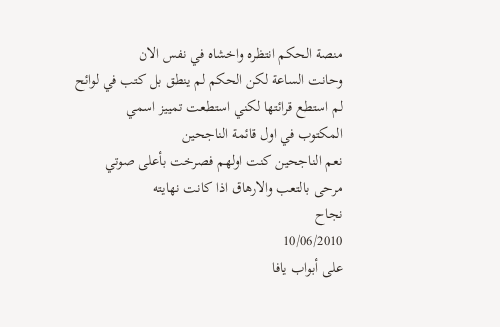منصة الحكم انتظره واخشاه في نفس الان
وحانت الساعة لكن الحكم لم ينطق بل كتب في لوائح
لم استطع قرائتها لكني استطعت تمييز اسمي
المكتوب في اول قائمة الناجحين
نعم الناجحين كنت اولهم فصرخت بأعلى صوتي
مرحى بالتعب والارهاق اذا كانت نهايته
نجاح
10/06/2010
على أبواب يافا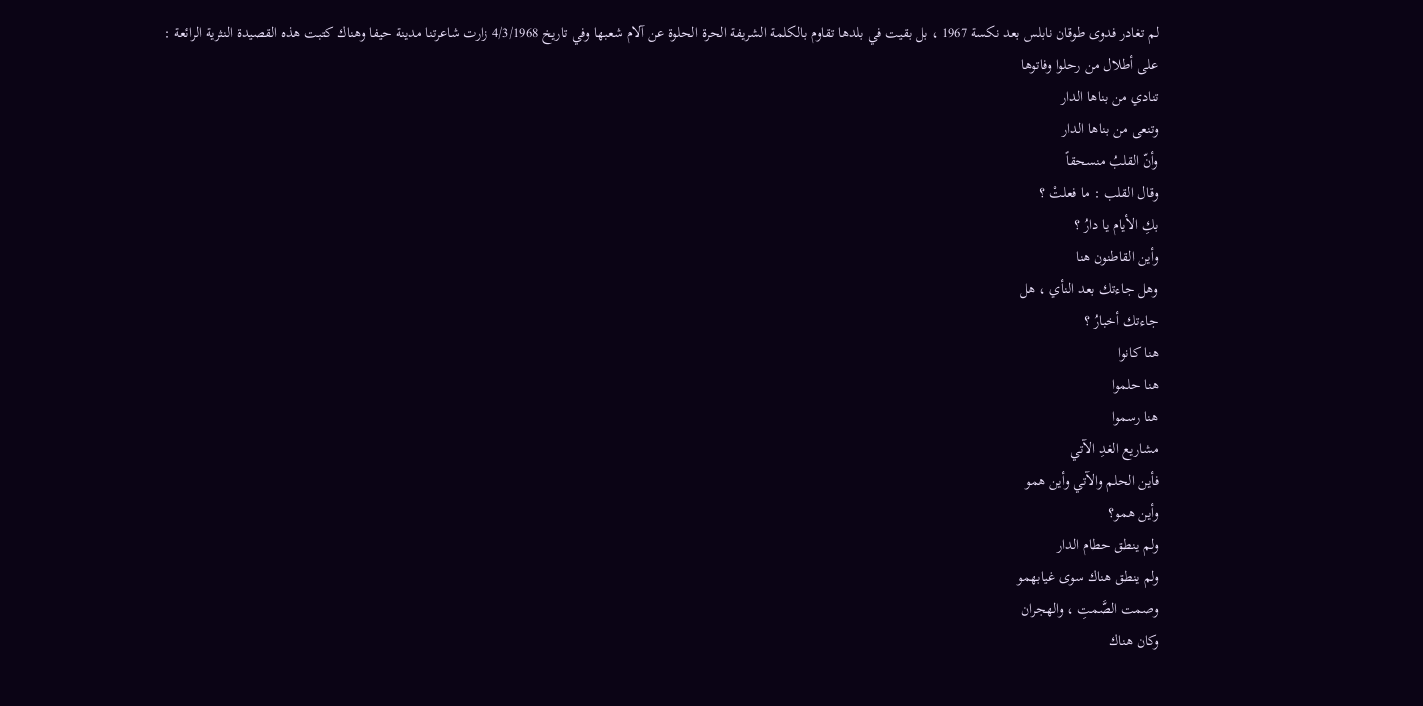لم تغادر فدوى طوقان نابلس بعد نكسة 1967 ، بل بقيت في بلدها تقاوم بالكلمة الشريفة الحرة الحلوة عن آلام شعبها وفي تاريخ 4/3/1968 زارت شاعرتنا مدينة حيفا وهناك كتبت هذه القصيدة النثرية الرائعة :
على أطلال من رحلوا وفاتوها
تنادي من بناها الدار
وتنعى من بناها الدار
وأنّ القلبُ منسحقاً
وقال القلب : ما فعلتْ ؟
بكِ الأيام يا دارُ ؟
وأين القاطنون هنا
وهل جاءتك بعد النأي ، هل
جاءتك أخبارُ ؟
هنا كانوا
هنا حلموا
هنا رسموا
مشاريع الغدِ الآتي
فأين الحلم والآتي وأين همو
وأين همو؟
ولم ينطق حطام الدار
ولم ينطق هناك سوى غيابهمو
وصمت الصَّمتِ ، والهجران
وكان هناك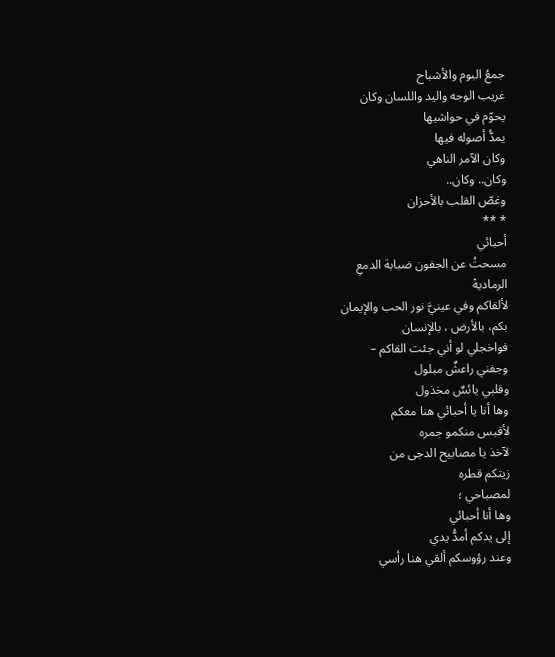جمعُ البوم والأشباح
غريب الوجه واليد واللسان وكان
يحوّم في حواشيها
يمدُّ أصوله فيها
وكان الآمر الناهي
وكان.. وكان..
وغصّ القلب بالأحزان
* **
أحبائي
مسحتُ عن الجفون ضبابة الدمعِ
الرماديهْ
لألقاكم وفي عينيَّ نور الحب والإيمان
بكم، بالأرض ، بالإنسان
فواخجلي لو أني جئت القاكم –
وجفني راعشٌ مبلول
وقلبي يائسٌ مخذول
وها أنا يا أحبائي هنا معكم
لأقبس منكمو جمره
لآخذ يا مصابيح الدجى من
زيتكم قطره
لمصباحي ؛
وها أنا أحبائي
إلى يدكم أمدُّ يدي
وعند رؤوسكم ألقي هنا رأسي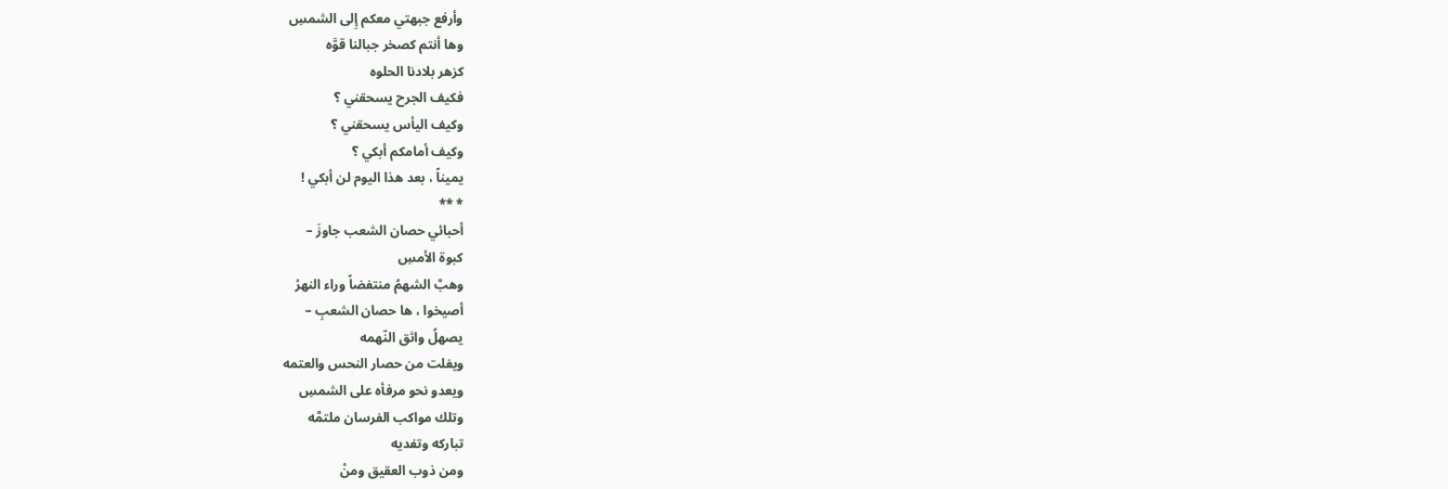وأرفع جبهتي معكم إِلى الشمسِ
وها أنتم كصخر جبالنا قوَّه
كزهر بلادنا الحلوه
فكيف الجرح يسحقني ؟
وكيف اليأس يسحقني ؟
وكيف أمامكم أبكي ؟
يميناً ، بعد هذا اليوم لن أبكي !
* **
أحبائي حصان الشعب جاوزَ –
كبوة الأمسِ
وهبَّ الشهمُ منتفضاً وراء النهرْ
أصيخوا ، ها حصان الشعبِ –
يصهلُ واثق النّهمه
ويفلت من حصار النحس والعتمه
ويعدو نحو مرفأه على الشمسِ
وتلك مواكب الفرسان ملتمَّه
تباركه وتفديه
ومن ذوب العقيق ومنْ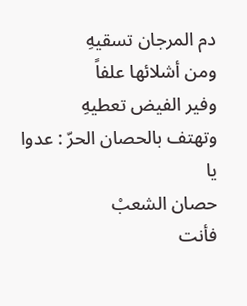دم المرجان تسقيهِ
ومن أشلائها علفاً
وفير الفيض تعطيهِ
وتهتف بالحصان الحرّ : عدوا يا
حصان الشعبْ
فأنت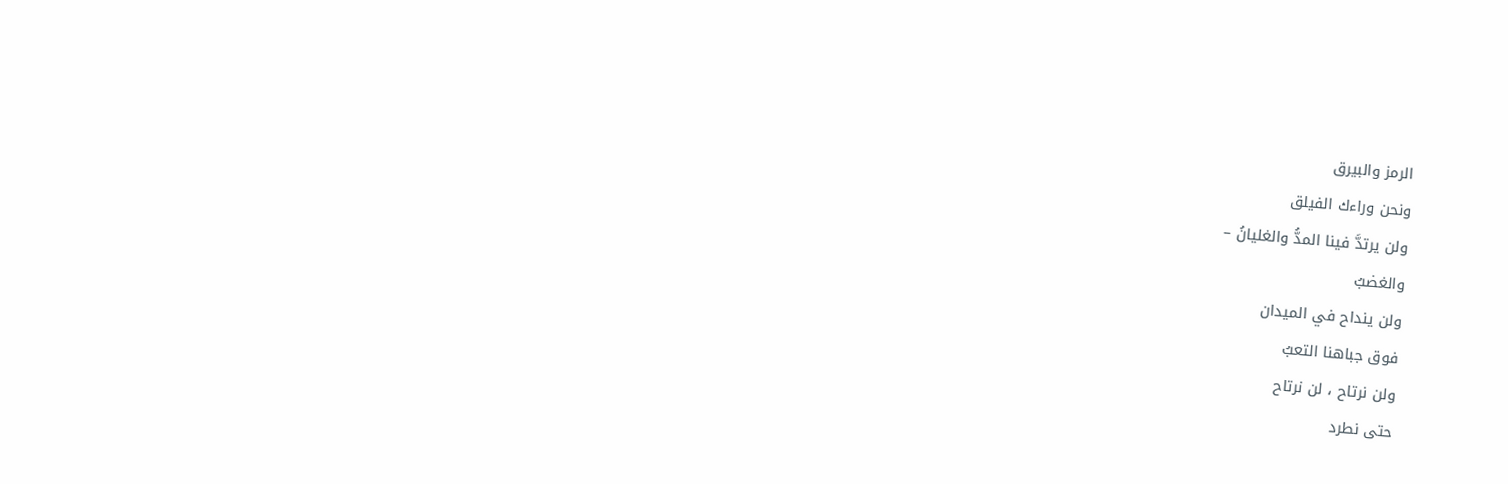الرمز والبيرق
ونحن وراءك الفيلق
ولن يرتدَّ فينا المدُّ والغليانُ –
والغضبُ
ولن ينداح في الميدان
فوق جباهنا التعبُ
ولن نرتاح ، لن نرتاح
حتى نطرد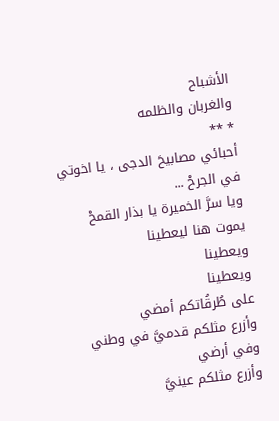الأشباح
والغربان والظلمه
* **
أحبائي مصابيحَ الدجى ، يا اخوتي
في الجرحْ ...
ويا سرَّ الخميرة يا بذار القمحْ
يموت هنا ليعطينا
ويعطينا
ويعطينا
على طُرقُاتكم أمضي
وأزرع مثلكم قدميَّ في وطني
وفي أرضي
وأزرع مثلكم عينيَّ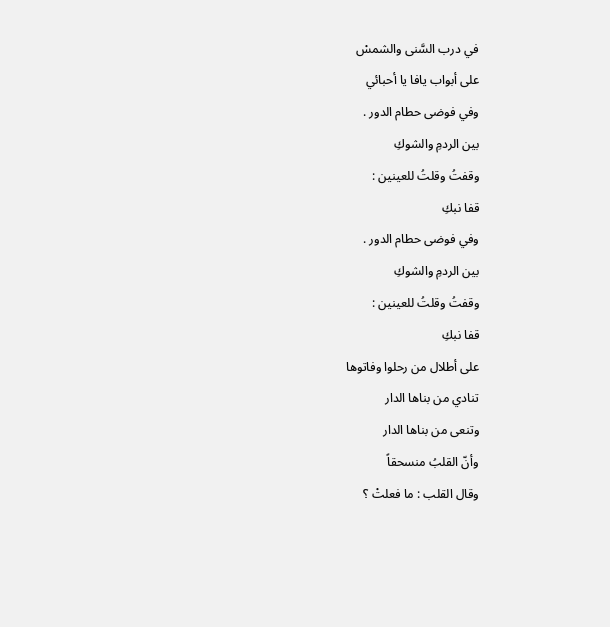في درب السَّنى والشمسْ
على أبواب يافا يا أحبائي
وفي فوضى حطام الدور .
بين الردمِ والشوكِ
وقفتُ وقلتُ للعينين :
قفا نبكِ
وفي فوضى حطام الدور .
بين الردمِ والشوكِ
وقفتُ وقلتُ للعينين :
قفا نبكِ
على أطلال من رحلوا وفاتوها
تنادي من بناها الدار
وتنعى من بناها الدار
وأنّ القلبُ منسحقاً
وقال القلب : ما فعلتْ ؟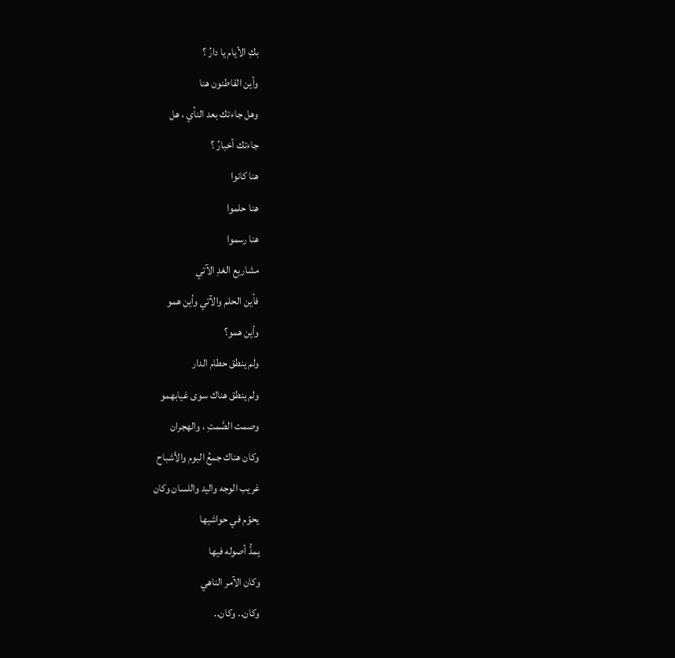بكِ الأيام يا دارُ ؟
وأين القاطنون هنا
وهل جاءتك بعد النأي ، هل
جاءتك أخبارُ ؟
هنا كانوا
هنا حلموا
هنا رسموا
مشاريع الغدِ الآتي
فأين الحلم والآتي وأين همو
وأين همو؟
ولم ينطق حطام الدار
ولم ينطق هناك سوى غيابهمو
وصمت الصَّمتِ ، والهجران
وكان هناك جمعُ البوم والأشباح
غريب الوجه واليد واللسان وكان
يحوّم في حواشيها
يمدُّ أصوله فيها
وكان الآمر الناهي
وكان.. وكان..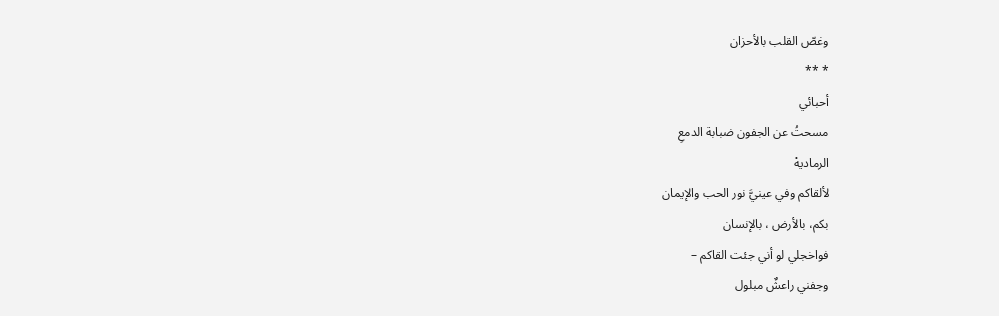وغصّ القلب بالأحزان
* **
أحبائي
مسحتُ عن الجفون ضبابة الدمعِ
الرماديهْ
لألقاكم وفي عينيَّ نور الحب والإيمان
بكم، بالأرض ، بالإنسان
فواخجلي لو أني جئت القاكم –
وجفني راعشٌ مبلول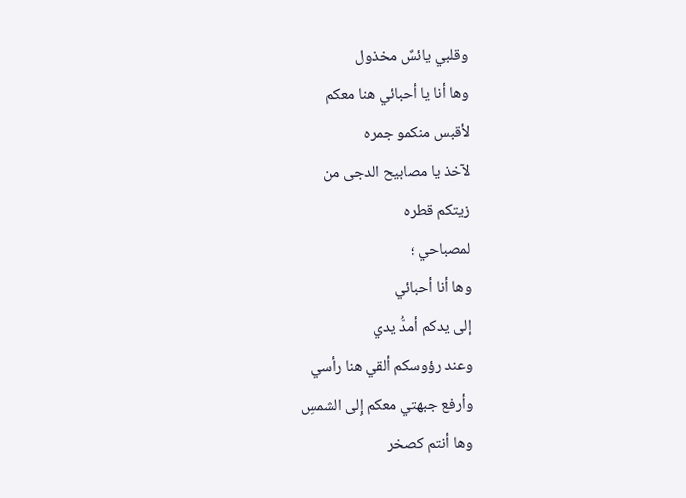وقلبي يائسٌ مخذول
وها أنا يا أحبائي هنا معكم
لأقبس منكمو جمره
لآخذ يا مصابيح الدجى من
زيتكم قطره
لمصباحي ؛
وها أنا أحبائي
إلى يدكم أمدُّ يدي
وعند رؤوسكم ألقي هنا رأسي
وأرفع جبهتي معكم إِلى الشمسِ
وها أنتم كصخر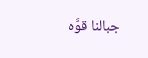جبالنا قوَّه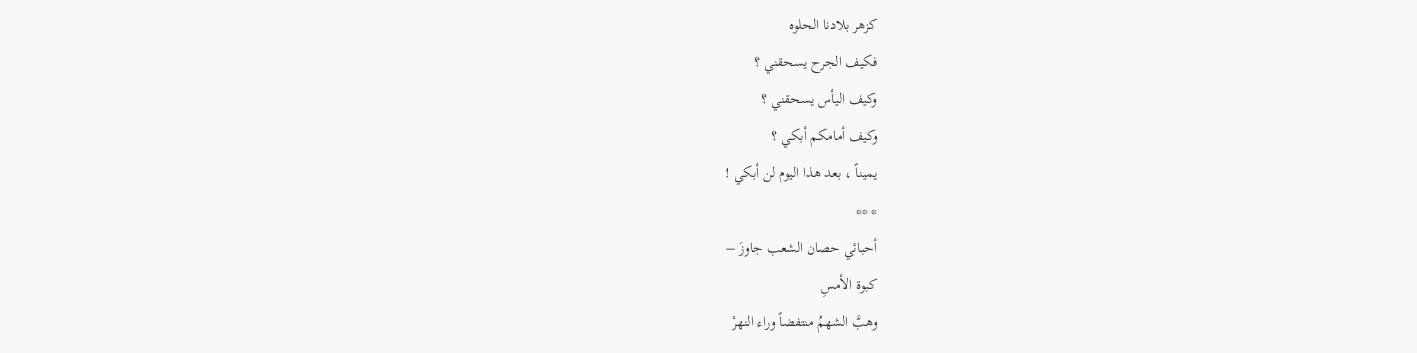كزهر بلادنا الحلوه
فكيف الجرح يسحقني ؟
وكيف اليأس يسحقني ؟
وكيف أمامكم أبكي ؟
يميناً ، بعد هذا اليوم لن أبكي !
* **
أحبائي حصان الشعب جاوزَ –
كبوة الأمسِ
وهبَّ الشهمُ منتفضاً وراء النهرْ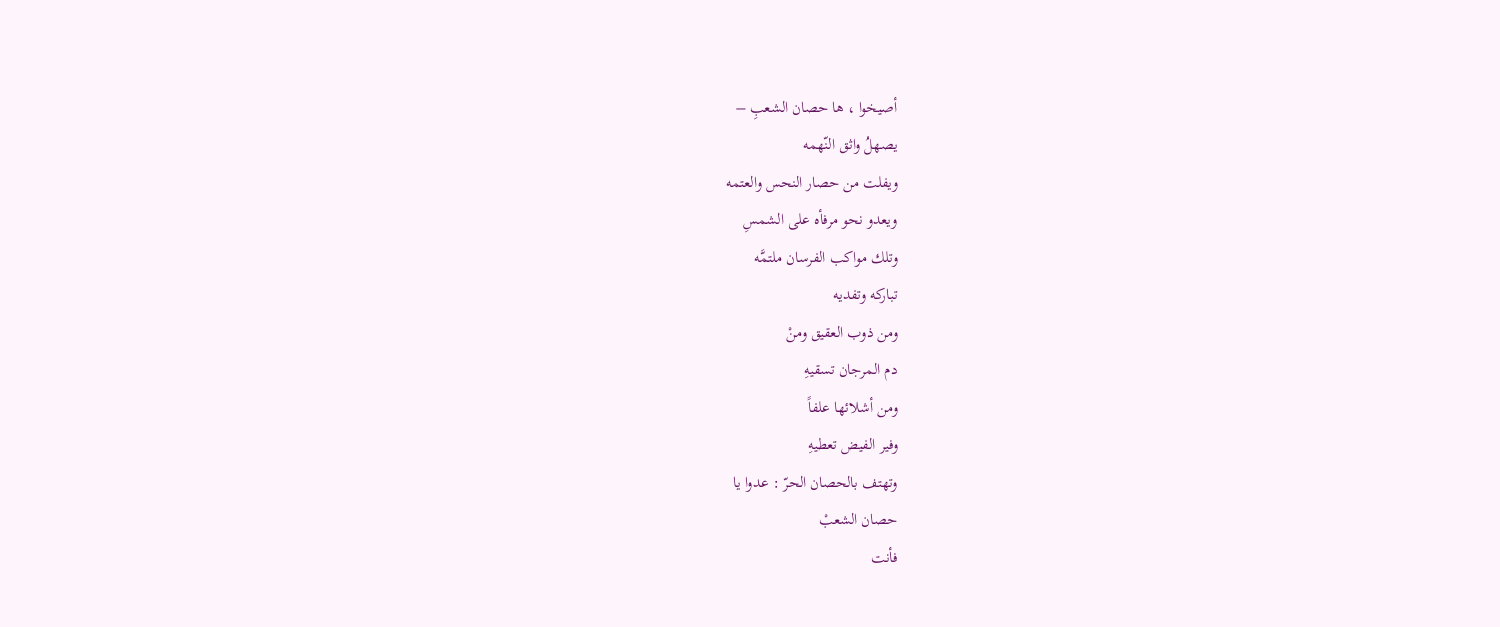أصيخوا ، ها حصان الشعبِ –
يصهلُ واثق النّهمه
ويفلت من حصار النحس والعتمه
ويعدو نحو مرفأه على الشمسِ
وتلك مواكب الفرسان ملتمَّه
تباركه وتفديه
ومن ذوب العقيق ومنْ
دم المرجان تسقيهِ
ومن أشلائها علفاً
وفير الفيض تعطيهِ
وتهتف بالحصان الحرّ : عدوا يا
حصان الشعبْ
فأنت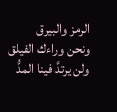الرمز والبيرق
ونحن وراءك الفيلق
ولن يرتدَّ فينا المدُّ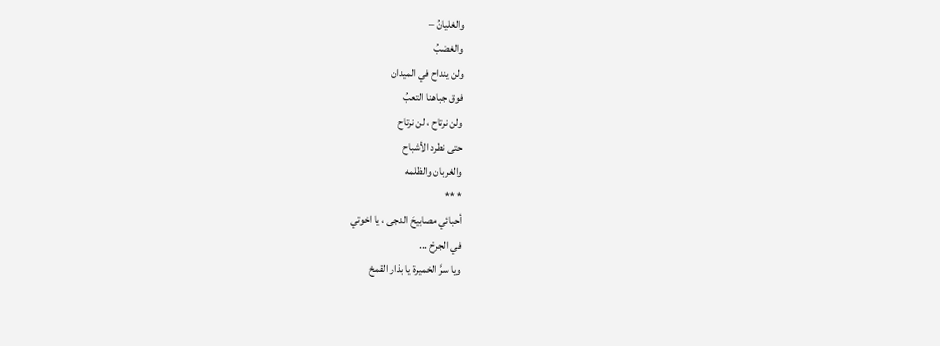والغليانُ –
والغضبُ
ولن ينداح في الميدان
فوق جباهنا التعبُ
ولن نرتاح ، لن نرتاح
حتى نطرد الأشباح
والغربان والظلمه
* **
أحبائي مصابيحَ الدجى ، يا اخوتي
في الجرحْ ...
ويا سرَّ الخميرة يا بذار القمحْ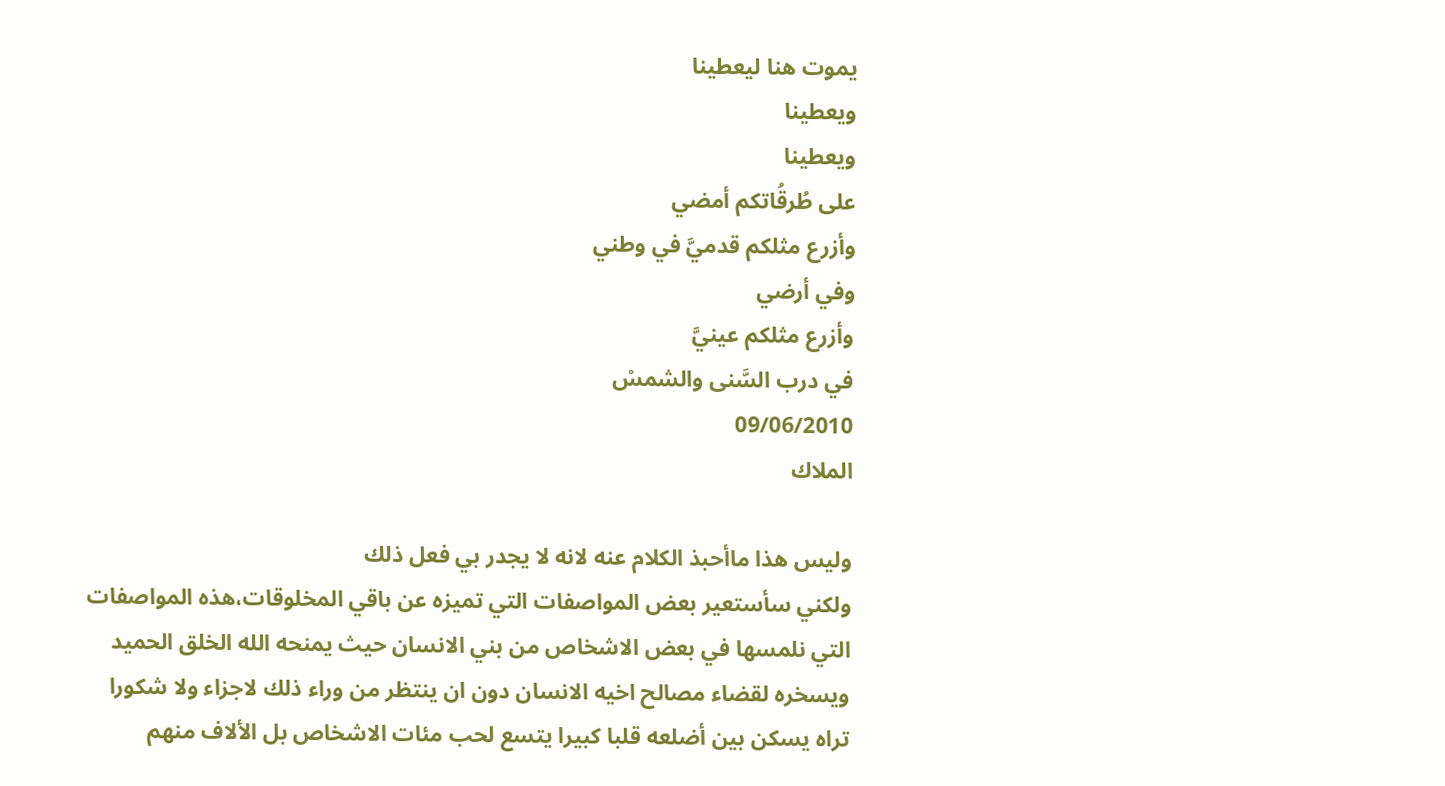يموت هنا ليعطينا
ويعطينا
ويعطينا
على طُرقُاتكم أمضي
وأزرع مثلكم قدميَّ في وطني
وفي أرضي
وأزرع مثلكم عينيَّ
في درب السَّنى والشمسْ
09/06/2010
الملاك

وليس هذا ماأحبذ الكلام عنه لانه لا يجدر بي فعل ذلك
ولكني سأستعير بعض المواصفات التي تميزه عن باقي المخلوقات،هذه المواصفات التي نلمسها في بعض الاشخاص من بني الانسان حيث يمنحه الله الخلق الحميد ويسخره لقضاء مصالح اخيه الانسان دون ان ينتظر من وراء ذلك لاجزاء ولا شكورا
تراه يسكن بين أضلعه قلبا كبيرا يتسع لحب مئات الاشخاص بل الألاف منهم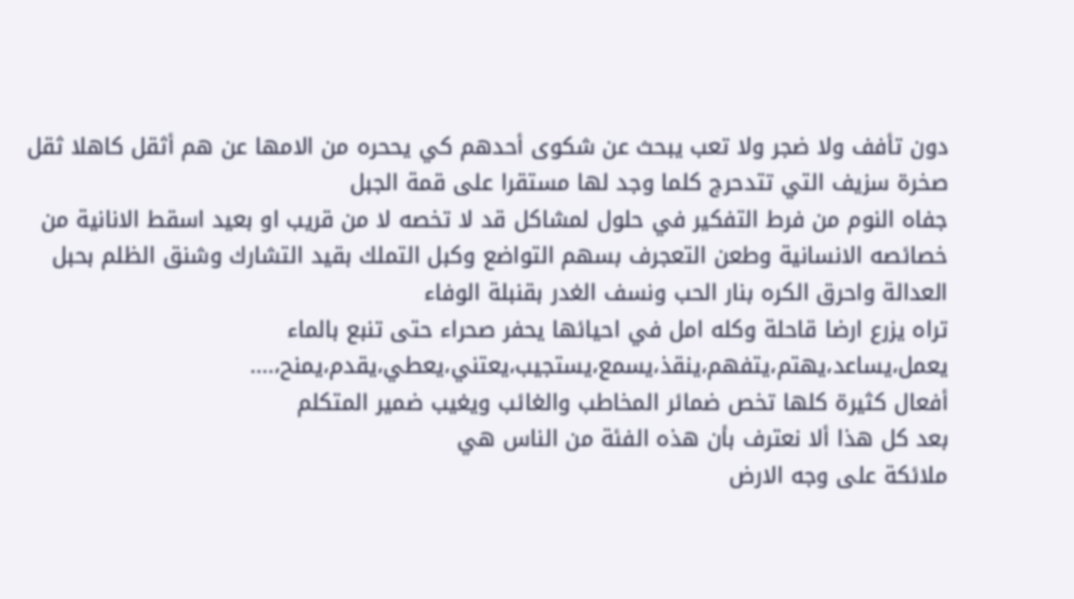دون تأفف ولا ضجر ولا تعب يبحث عن شكوى أحدهم كي يححره من الامها عن هم أثقل كاهلا ثقل صخرة سزيف التي تتدحرج كلما وجد لها مستقرا على قمة الجبل
جفاه النوم من فرط التفكير في حلول لمشاكل قد لا تخصه لا من قريب او بعيد اسقط الانانية من خصائصه الانسانية وطعن التعجرف بسهم التواضع وكبل التملك بقيد التشارك وشنق الظلم بحبل العدالة واحرق الكره بنار الحب ونسف الغدر بقنبلة الوفاء
تراه يزرع ارضا قاحلة وكله امل في احيائها يحفر صحراء حتى تنبع بالماء يعمل،يساعد،يهتم،يتفهم،ينقذ،يسمع،يستجيب،يعتني،يعطي،يقدم،يمنح،....
أفعال كثيرة كلها تخص ضمائر المخاطب والغائب ويغيب ضمير المتكلم
بعد كل هذا ألا نعترف بأن هذه الفئة من الناس هي
ملائكة على وجه الارض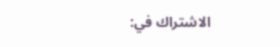الاشتراك في: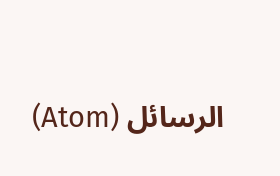الرسائل (Atom)